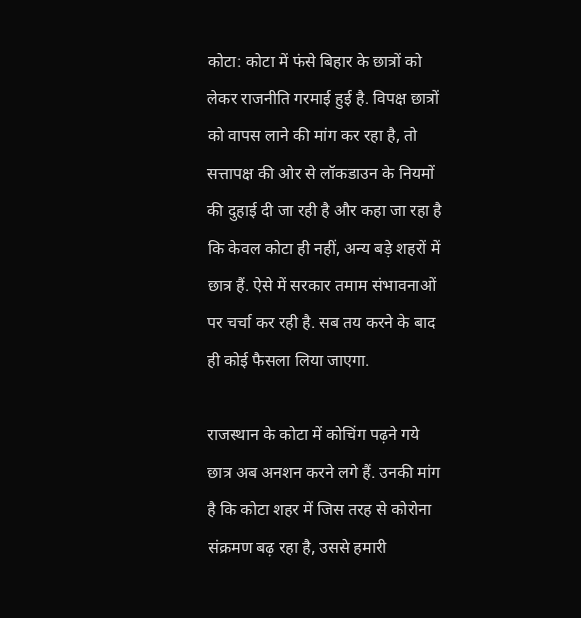कोटा: कोटा में फंसे बिहार के छात्रों को लेकर राजनीति गरमाई हुई है. विपक्ष छात्रों को वापस लाने की मांग कर रहा है, तो सत्तापक्ष की ओर से लॉकडाउन के नियमों की दुहाई दी जा रही है और कहा जा रहा है कि केवल कोटा ही नहीं, अन्य बड़े शहरों में छात्र हैं. ऐसे में सरकार तमाम संभावनाओं पर चर्चा कर रही है. सब तय करने के बाद ही कोई फैसला लिया जाएगा.

राजस्थान के कोटा में कोचिंग पढ़ने गये छात्र अब अनशन करने लगे हैं. उनकी मांग है कि कोटा शहर में जिस तरह से कोरोना संक्रमण बढ़ रहा है, उससे हमारी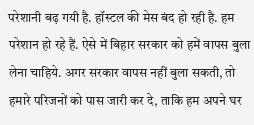परेशानी बढ़ गयी है. हॉस्टल की मेस बंद हो रही है. हम परेशान हो रहे हैं. ऐसे में बिहार सरकार को हमें वापस बुला लेना चाहिये. अगर सरकार वापस नहीं बुला सकती, तो हमारे परिजनों को पास जारी कर दे, ताकि हम अपने घर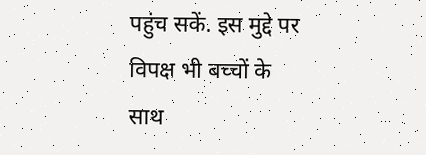पहुंच सकें. इस मुद्दे पर विपक्ष भी बच्चों के साथ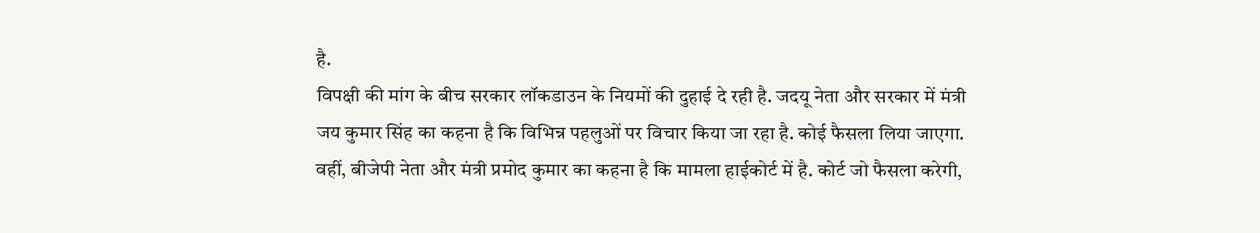है.
विपक्षी की मांग के बीच सरकार लॉकडाउन के नियमों की दुहाई दे रही है. जदयू नेता और सरकार में मंत्री जय कुमार सिंह का कहना है कि विभिन्न पहलुओं पर विचार किया जा रहा है. कोई फैसला लिया जाएगा. वहीं, बीजेपी नेता और मंत्री प्रमोद कुमार का कहना है कि मामला हाईकोर्ट में है. कोर्ट जो फैसला करेगी,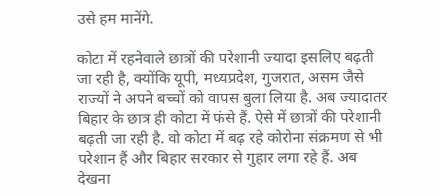उसे हम मानेंगे.

कोटा में रहनेवाले छात्रों की परेशानी ज्यादा इसलिए बढ़ती जा रही है, क्योंकि यूपी, मध्यप्रदेश, गुजरात, असम जैसे राज्यों ने अपने बच्चों को वापस बुला लिया है. अब ज्यादातर बिहार के छात्र ही कोटा में फंसे हैं. ऐसे में छात्रों की परेशानी बढ़ती जा रही है. वो कोटा में बढ़ रहे कोरोना संक्रमण से भी परेशान हैं और बिहार सरकार से गुहार लगा रहे हैं. अब देखना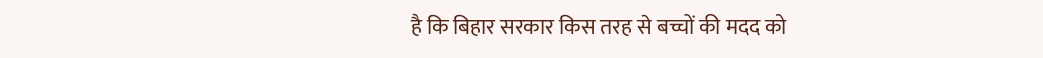है कि बिहार सरकार किस तरह से बच्चों की मदद को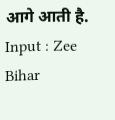आगे आती है.
Input : Zee Bihar